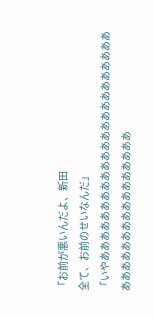「お前が悪いんだよ、新田
全て、お前のせいなんだ」
「いやあああああああああああああああああああああああああああああああああああああああ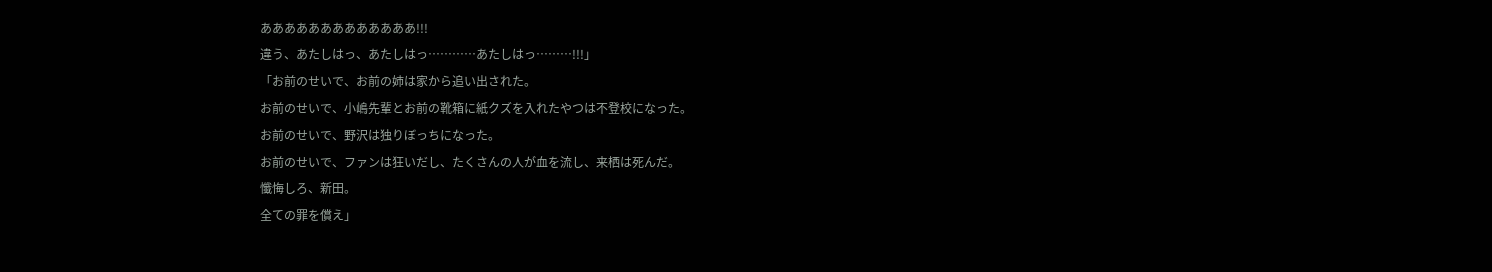あああああああああああああ!!!
違う、あたしはっ、あたしはっ…………あたしはっ………!!!」
「お前のせいで、お前の姉は家から追い出された。
お前のせいで、小嶋先輩とお前の靴箱に紙クズを入れたやつは不登校になった。
お前のせいで、野沢は独りぼっちになった。
お前のせいで、ファンは狂いだし、たくさんの人が血を流し、来栖は死んだ。
懺悔しろ、新田。
全ての罪を償え」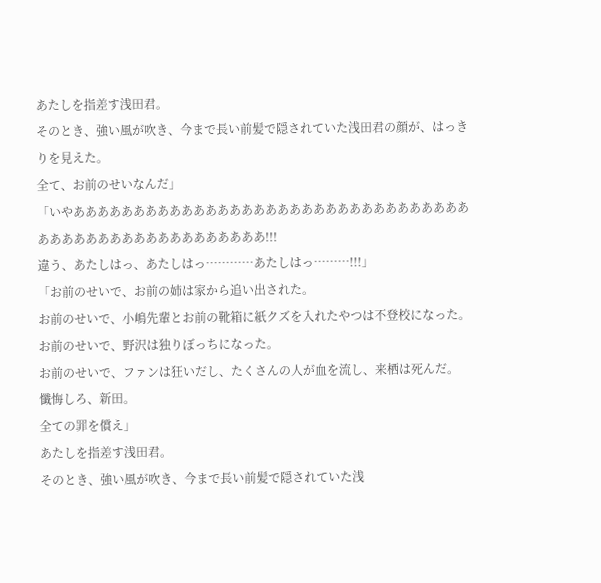あたしを指差す浅田君。
そのとき、強い風が吹き、今まで長い前髪で隠されていた浅田君の顔が、はっきりを見えた。
全て、お前のせいなんだ」
「いやああああああああああああああああああああああああああああああああああああああああああああああああああああ!!!
違う、あたしはっ、あたしはっ…………あたしはっ………!!!」
「お前のせいで、お前の姉は家から追い出された。
お前のせいで、小嶋先輩とお前の靴箱に紙クズを入れたやつは不登校になった。
お前のせいで、野沢は独りぼっちになった。
お前のせいで、ファンは狂いだし、たくさんの人が血を流し、来栖は死んだ。
懺悔しろ、新田。
全ての罪を償え」
あたしを指差す浅田君。
そのとき、強い風が吹き、今まで長い前髪で隠されていた浅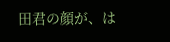田君の顔が、は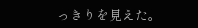っきりを見えた。